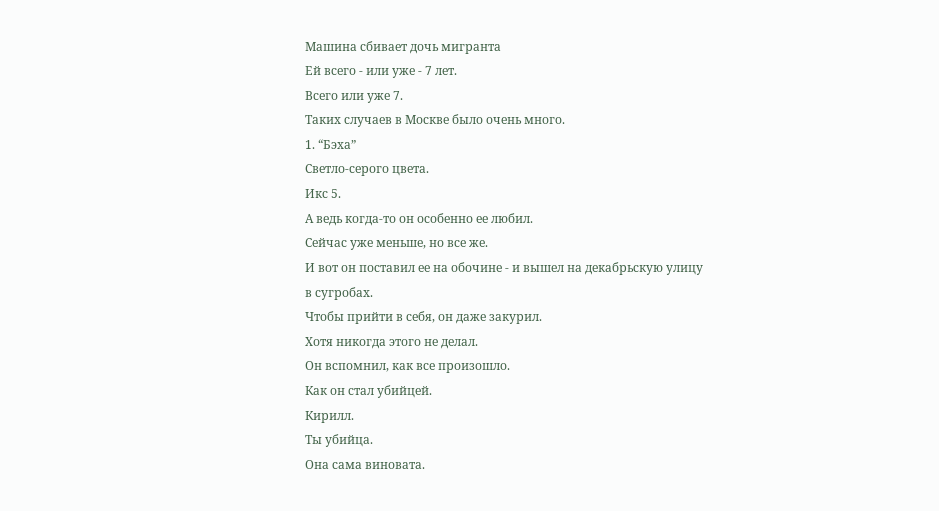Машина сбивает дочь мигранта
Ей всего - или уже - 7 лет.
Всего или уже 7.
Таких случаев в Москве было очень много.
1. “Бэха”
Светло-серого цвета.
Икс 5.
А ведь когда-то он особенно ее любил.
Сейчас уже меньше, но все же.
И вот он поставил ее на обочине - и вышел на декабрьскую улицу в сугробах.
Чтобы прийти в себя, он даже закурил.
Хотя никогда этого не делал.
Он вспомнил, как все произошло.
Как он стал убийцей.
Кирилл.
Ты убийца.
Она сама виновата.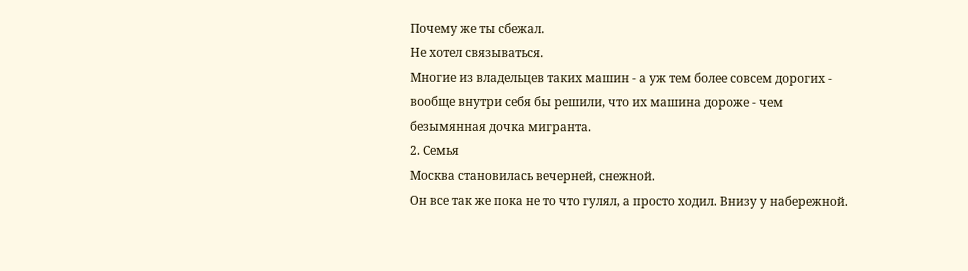Почему же ты сбежал.
Не хотел связываться.
Многие из владельцев таких машин - а уж тем более совсем дорогих - вообще внутри себя бы решили, что их машина дороже - чем безымянная дочка мигранта.
2. Семья
Москва становилась вечерней, снежной.
Он все так же пока не то что гулял, а просто ходил. Внизу у набережной.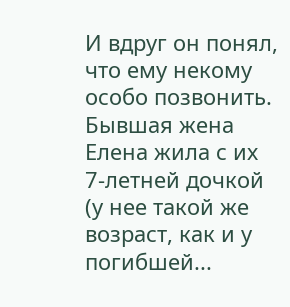И вдруг он понял, что ему некому особо позвонить.
Бывшая жена Елена жила с их 7-летней дочкой (у нее такой же возраст, как и у погибшей...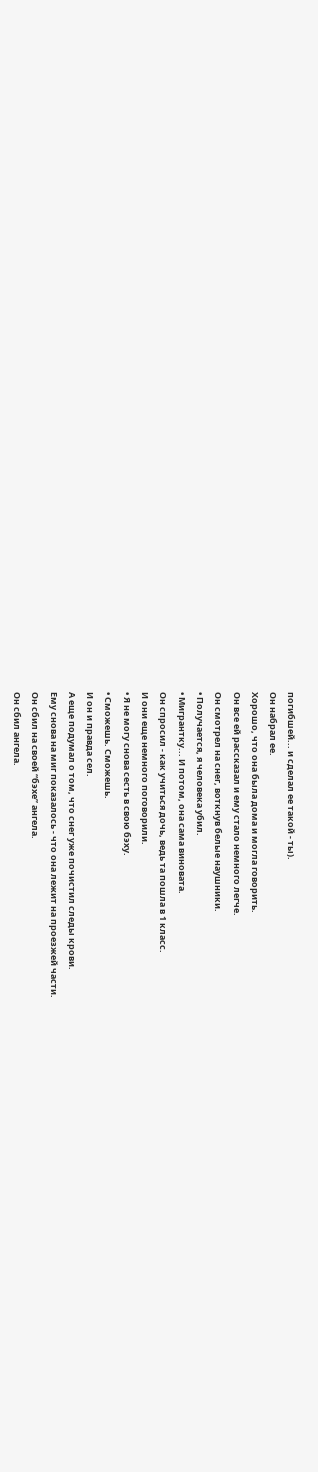погибшей... и сделал ее такой - ты).
Он набрал ее.
Хорошо, что она была дома и могла говорить.
Он все ей рассказал и ему стало немного легче.
Он смотрел на снег, воткнув белые наушники.
• Получается, я человека убил.
• Мигрантку... И потом, она сама виновата.
Он спросил - как учиться дочь, ведь та пошла в 1 класс.
И они еще немного поговорили.
• Я не могу снова сесть в свою бэху.
• Сможешь. Сможешь.
И он и правда сел.
А еще подумал о том, что снег уже почистил следы крови.
Ему снова на миг показалось - что она лежит на проезжей части.
Он сбил на своей “бэхе” ангела.
Он сбил ангела.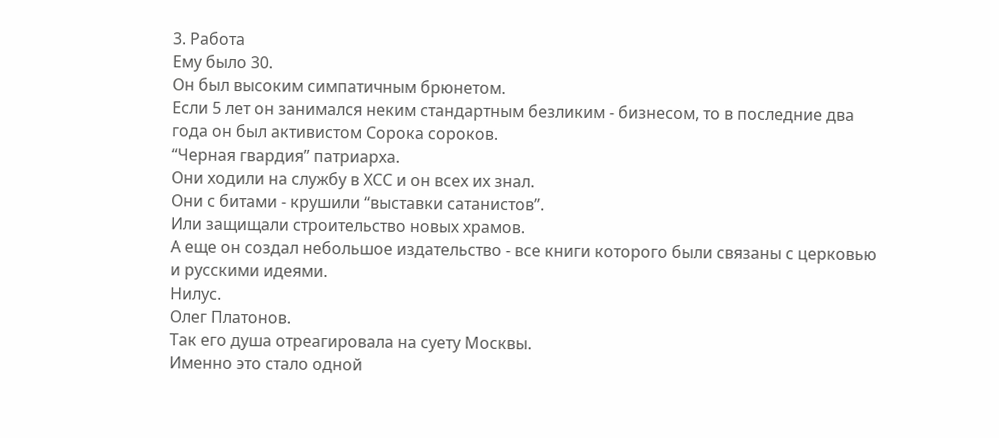3. Работа
Ему было 30.
Он был высоким симпатичным брюнетом.
Если 5 лет он занимался неким стандартным безликим - бизнесом, то в последние два года он был активистом Сорока сороков.
“Черная гвардия” патриарха.
Они ходили на службу в ХСС и он всех их знал.
Они с битами - крушили “выставки сатанистов”.
Или защищали строительство новых храмов.
А еще он создал небольшое издательство - все книги которого были связаны с церковью и русскими идеями.
Нилус.
Олег Платонов.
Так его душа отреагировала на суету Москвы.
Именно это стало одной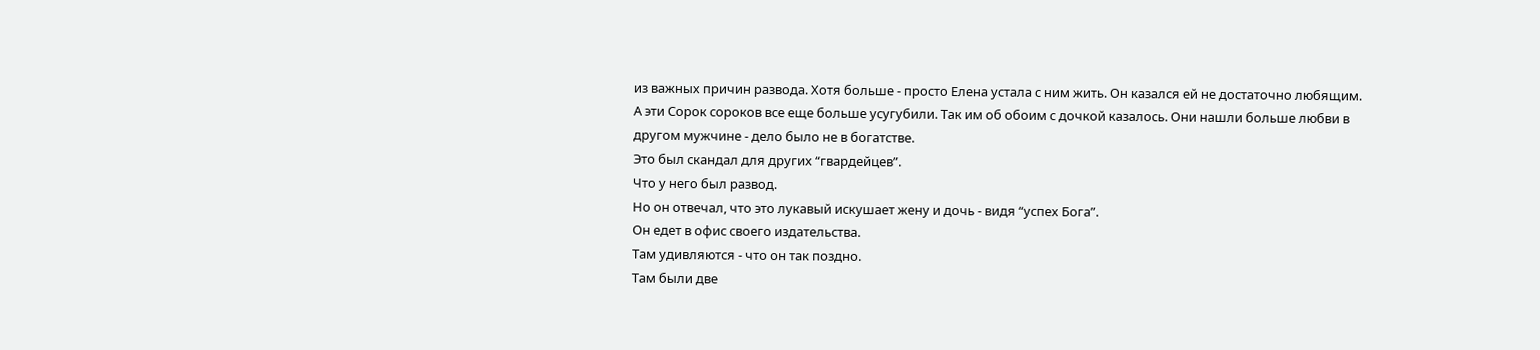из важных причин развода. Хотя больше - просто Елена устала с ним жить. Он казался ей не достаточно любящим. А эти Сорок сороков все еще больше усугубили. Так им об обоим с дочкой казалось. Они нашли больше любви в другом мужчине - дело было не в богатстве.
Это был скандал для других “гвардейцев”.
Что у него был развод.
Но он отвечал, что это лукавый искушает жену и дочь - видя “успех Бога”.
Он едет в офис своего издательства.
Там удивляются - что он так поздно.
Там были две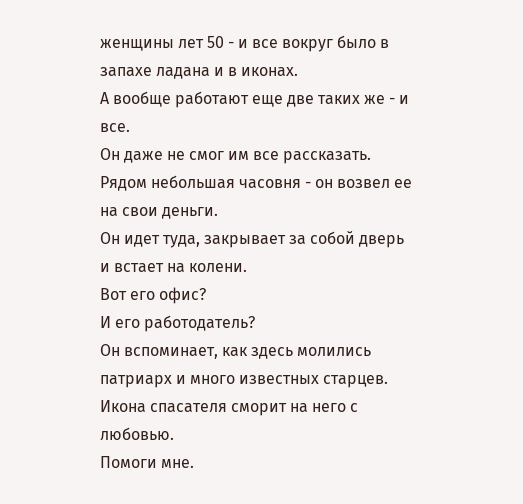женщины лет 50 - и все вокруг было в запахе ладана и в иконах.
А вообще работают еще две таких же - и все.
Он даже не смог им все рассказать.
Рядом небольшая часовня - он возвел ее на свои деньги.
Он идет туда, закрывает за собой дверь и встает на колени.
Вот его офис?
И его работодатель?
Он вспоминает, как здесь молились патриарх и много известных старцев.
Икона спасателя сморит на него с любовью.
Помоги мне.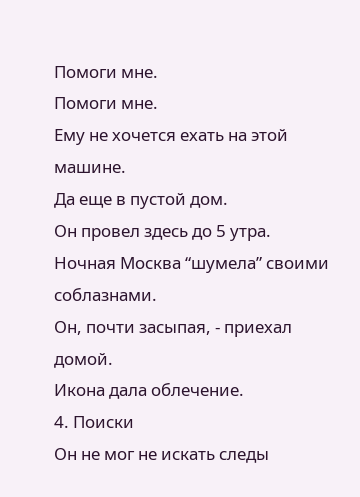Помоги мне.
Помоги мне.
Ему не хочется ехать на этой машине.
Да еще в пустой дом.
Он провел здесь до 5 утра.
Ночная Москва “шумела” своими соблазнами.
Он, почти засыпая, - приехал домой.
Икона дала облечение.
4. Поиски
Он не мог не искать следы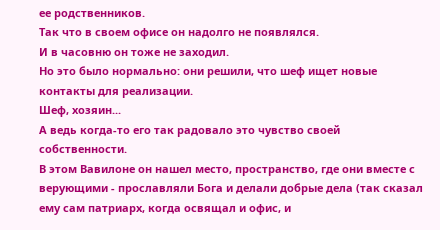ее родственников.
Так что в своем офисе он надолго не появлялся.
И в часовню он тоже не заходил.
Но это было нормально: они решили, что шеф ищет новые контакты для реализации.
Шеф, хозяин...
А ведь когда-то его так радовало это чувство своей собственности.
В этом Вавилоне он нашел место, пространство, где они вместе с верующими - прославляли Бога и делали добрые дела (так сказал ему сам патриарх, когда освящал и офис, и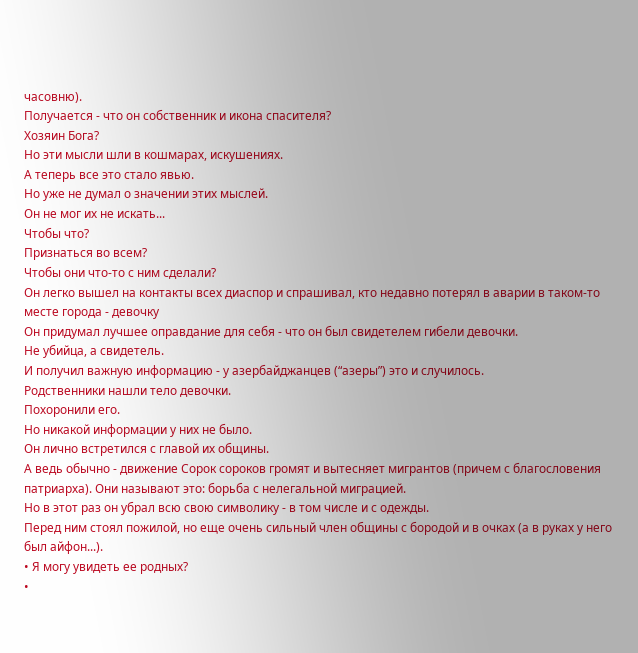часовню).
Получается - что он собственник и икона спасителя?
Хозяин Бога?
Но эти мысли шли в кошмарах, искушениях.
А теперь все это стало явью.
Но уже не думал о значении этих мыслей.
Он не мог их не искать...
Чтобы что?
Признаться во всем?
Чтобы они что-то с ним сделали?
Он легко вышел на контакты всех диаспор и спрашивал, кто недавно потерял в аварии в таком-то месте города - девочку
Он придумал лучшее оправдание для себя - что он был свидетелем гибели девочки.
Не убийца, а свидетель.
И получил важную информацию - у азербайджанцев (“азеры”) это и случилось.
Родственники нашли тело девочки.
Похоронили его.
Но никакой информации у них не было.
Он лично встретился с главой их общины.
А ведь обычно - движение Сорок сороков громят и вытесняет мигрантов (причем с благословения патриарха). Они называют это: борьба с нелегальной миграцией.
Но в этот раз он убрал всю свою символику - в том числе и с одежды.
Перед ним стоял пожилой, но еще очень сильный член общины с бородой и в очках (а в руках у него был айфон...).
• Я могу увидеть ее родных?
•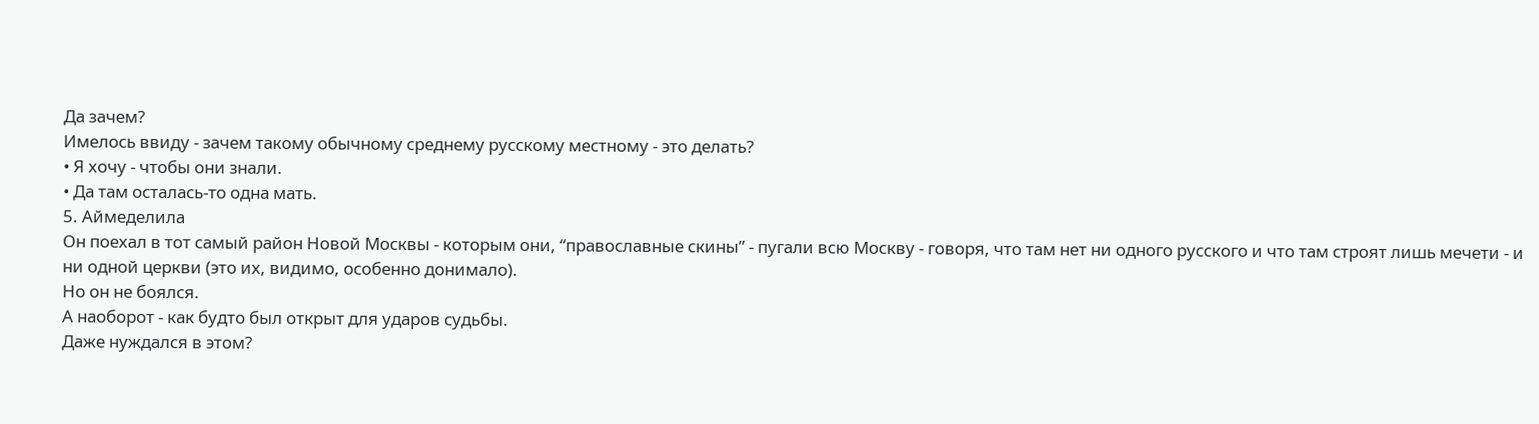Да зачем?
Имелось ввиду - зачем такому обычному среднему русскому местному - это делать?
• Я хочу - чтобы они знали.
• Да там осталась-то одна мать.
5. Аймеделила
Он поехал в тот самый район Новой Москвы - которым они, “православные скины” - пугали всю Москву - говоря, что там нет ни одного русского и что там строят лишь мечети - и ни одной церкви (это их, видимо, особенно донимало).
Но он не боялся.
А наоборот - как будто был открыт для ударов судьбы.
Даже нуждался в этом?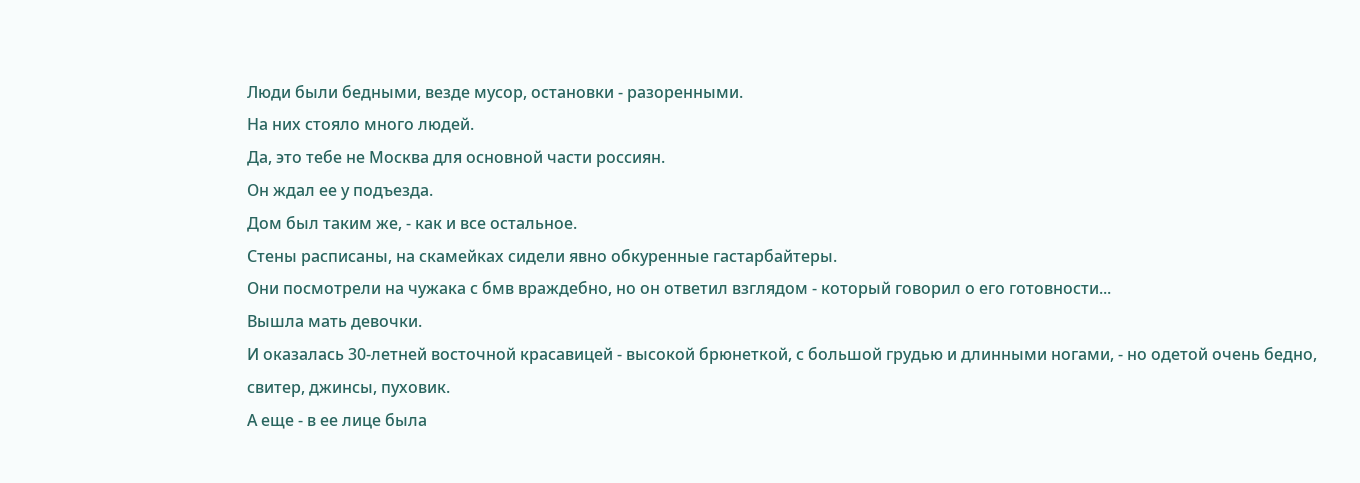Люди были бедными, везде мусор, остановки - разоренными.
На них стояло много людей.
Да, это тебе не Москва для основной части россиян.
Он ждал ее у подъезда.
Дом был таким же, - как и все остальное.
Стены расписаны, на скамейках сидели явно обкуренные гастарбайтеры.
Они посмотрели на чужака с бмв враждебно, но он ответил взглядом - который говорил о его готовности...
Вышла мать девочки.
И оказалась 30-летней восточной красавицей - высокой брюнеткой, с большой грудью и длинными ногами, - но одетой очень бедно, свитер, джинсы, пуховик.
А еще - в ее лице была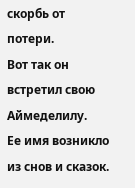скорбь от потери.
Вот так он встретил свою Аймеделилу.
Ее имя возникло из снов и сказок.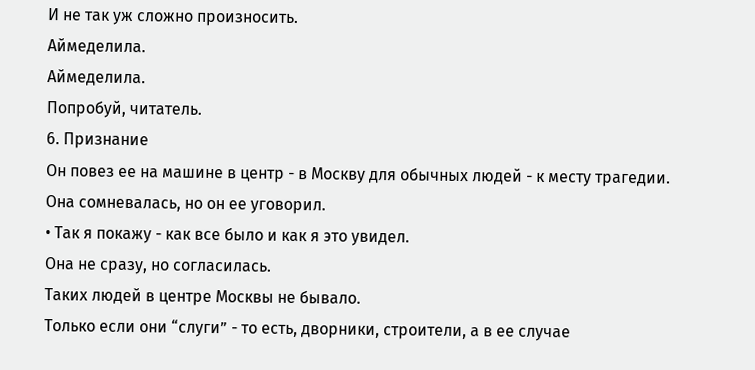И не так уж сложно произносить.
Аймеделила.
Аймеделила.
Попробуй, читатель.
6. Признание
Он повез ее на машине в центр - в Москву для обычных людей - к месту трагедии.
Она сомневалась, но он ее уговорил.
• Так я покажу - как все было и как я это увидел.
Она не сразу, но согласилась.
Таких людей в центре Москвы не бывало.
Только если они “слуги” - то есть, дворники, строители, а в ее случае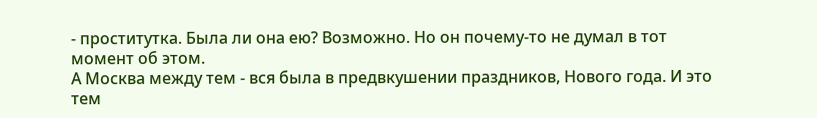- проститутка. Была ли она ею? Возможно. Но он почему-то не думал в тот момент об этом.
А Москва между тем - вся была в предвкушении праздников, Нового года. И это тем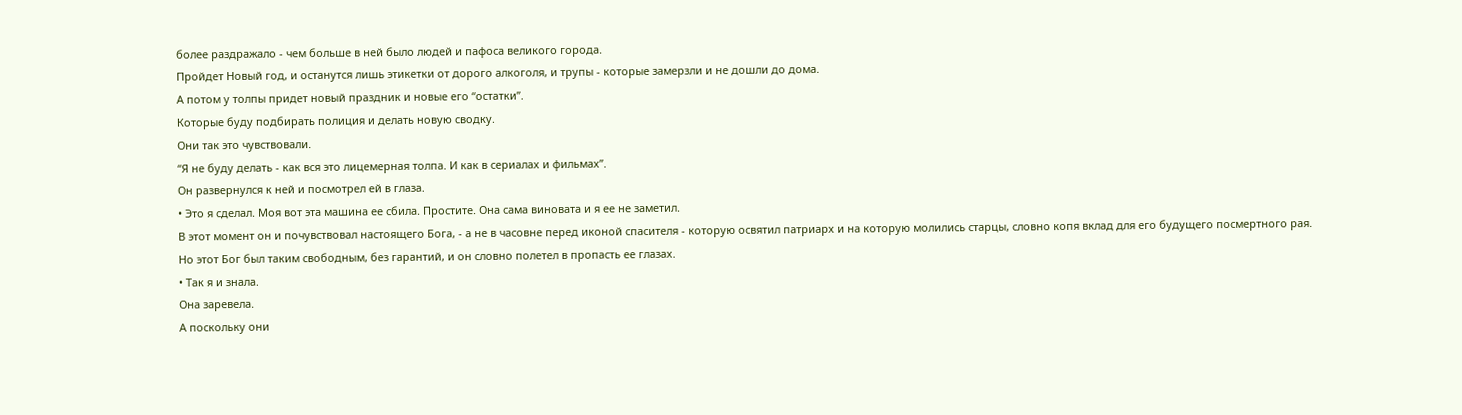более раздражало - чем больше в ней было людей и пафоса великого города.
Пройдет Новый год, и останутся лишь этикетки от дорого алкоголя, и трупы - которые замерзли и не дошли до дома.
А потом у толпы придет новый праздник и новые его “остатки”.
Которые буду подбирать полиция и делать новую сводку.
Они так это чувствовали.
“Я не буду делать - как вся это лицемерная толпа. И как в сериалах и фильмах”.
Он развернулся к ней и посмотрел ей в глаза.
• Это я сделал. Моя вот эта машина ее сбила. Простите. Она сама виновата и я ее не заметил.
В этот момент он и почувствовал настоящего Бога, - а не в часовне перед иконой спасителя - которую освятил патриарх и на которую молились старцы, словно копя вклад для его будущего посмертного рая.
Но этот Бог был таким свободным, без гарантий, и он словно полетел в пропасть ее глазах.
• Так я и знала.
Она заревела.
А поскольку они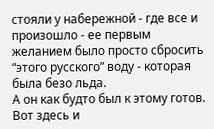стояли у набережной - где все и произошло - ее первым желанием было просто сбросить “этого русского” воду - которая была безо льда.
А он как будто был к этому готов.
Вот здесь и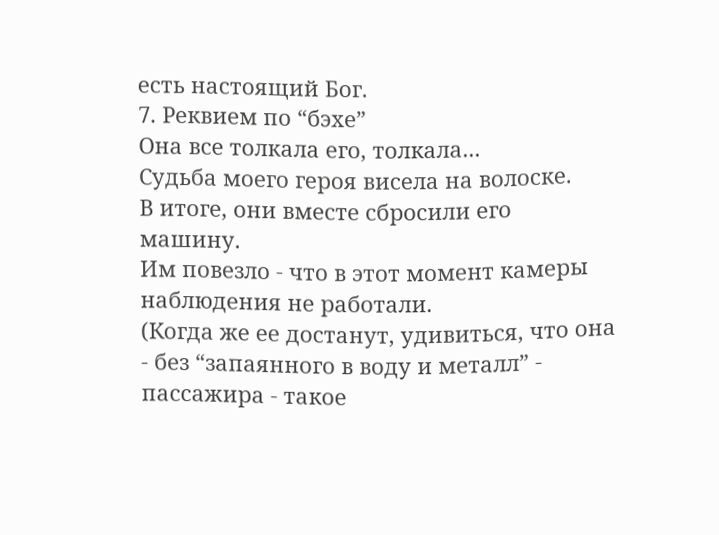есть настоящий Бог.
7. Реквием по “бэхе”
Она все толкала его, толкала...
Судьба моего героя висела на волоске.
В итоге, они вместе сбросили его машину.
Им повезло - что в этот момент камеры наблюдения не работали.
(Когда же ее достанут, удивиться, что она - без “запаянного в воду и металл” - пассажира - такое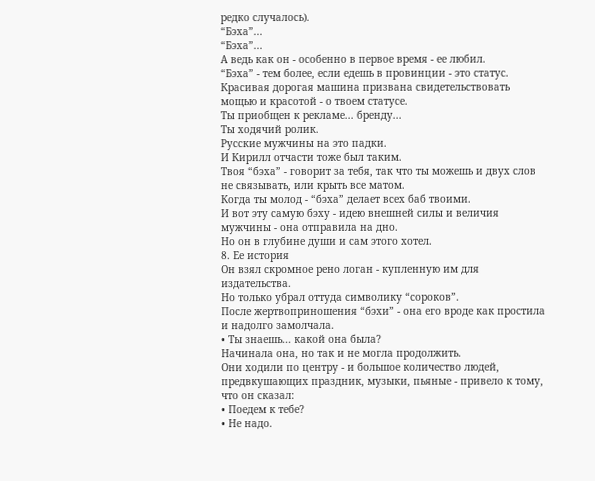редко случалось).
“Бэха”...
“Бэха”...
А ведь как он - особенно в первое время - ее любил.
“Бэха” - тем более, если едешь в провинции - это статус.
Красивая дорогая машина призвана свидетельствовать мощью и красотой - о твоем статусе.
Ты приобщен к рекламе... бренду...
Ты ходячий ролик.
Русские мужчины на это падки.
И Кирилл отчасти тоже был таким.
Твоя “бэха” - говорит за тебя, так что ты можешь и двух слов не связывать, или крыть все матом.
Когда ты молод - “бэха” делает всех баб твоими.
И вот эту самую бэху - идею внешней силы и величия мужчины - она отправила на дно.
Но он в глубине души и сам этого хотел.
8. Ее история
Он взял скромное рено логан - купленную им для издательства.
Но только убрал оттуда символику “сороков”.
После жертвоприношения “бэхи” - она его вроде как простила и надолго замолчала.
• Ты знаешь... какой она была?
Начинала она, но так и не могла продолжить.
Они ходили по центру - и большое количество людей, предвкушающих праздник, музыки, пьяные - привело к тому, что он сказал:
• Поедем к тебе?
• Не надо.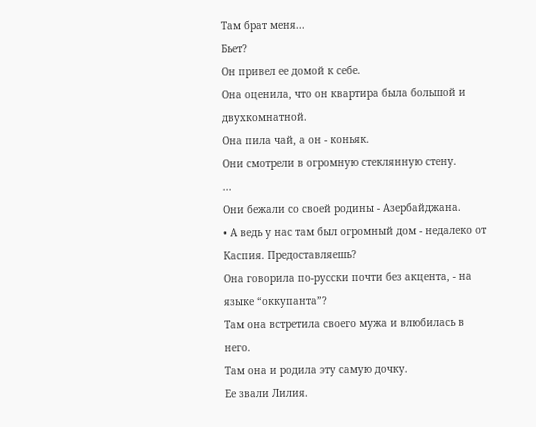Там брат меня...
Бьет?
Он привел ее домой к себе.
Она оценила, что он квартира была большой и двухкомнатной.
Она пила чай, а он - коньяк.
Они смотрели в огромную стеклянную стену.
...
Они бежали со своей родины - Азербайджана.
• А ведь у нас там был огромный дом - недалеко от Каспия. Предоставляешь?
Она говорила по-русски почти без акцента, - на языке “оккупанта”?
Там она встретила своего мужа и влюбилась в него.
Там она и родила эту самую дочку.
Ее звали Лилия.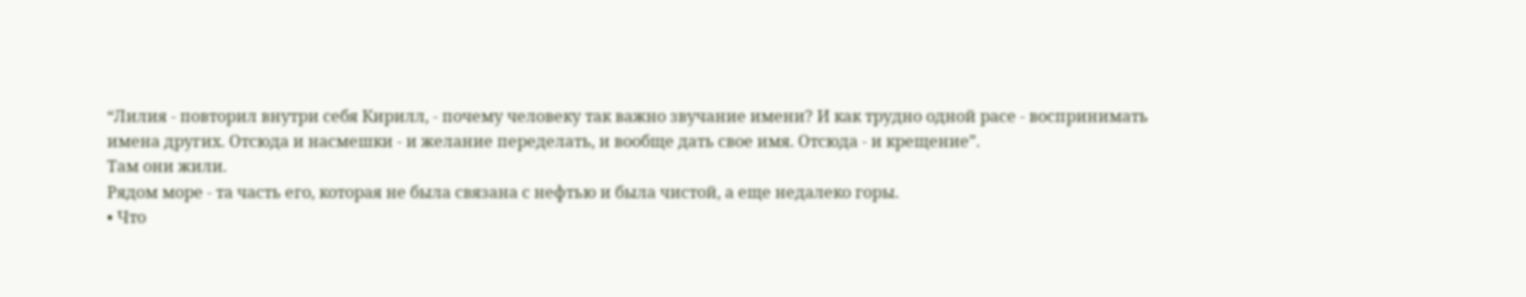“Лилия - повторил внутри себя Кирилл, - почему человеку так важно звучание имени? И как трудно одной расе - воспринимать имена других. Отсюда и насмешки - и желание переделать, и вообще дать свое имя. Отсюда - и крещение”.
Там они жили.
Рядом море - та часть его, которая не была связана с нефтью и была чистой, а еще недалеко горы.
• Что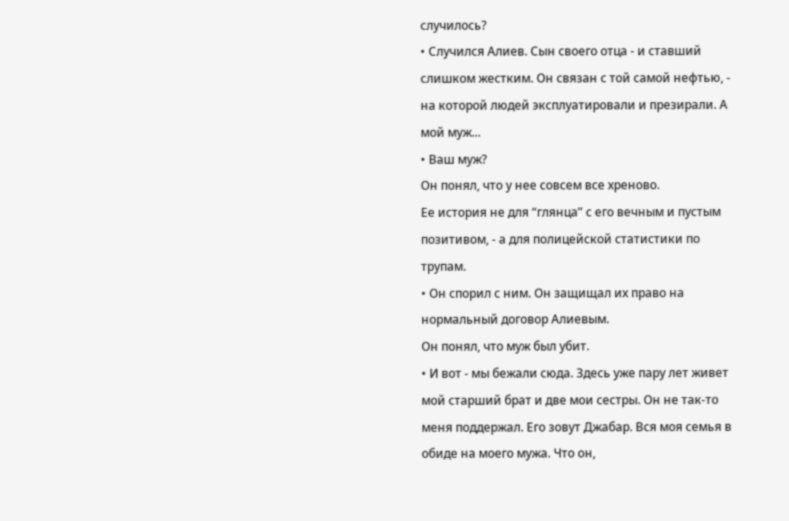случилось?
• Случился Алиев. Сын своего отца - и ставший слишком жестким. Он связан с той самой нефтью, - на которой людей эксплуатировали и презирали. А мой муж...
• Ваш муж?
Он понял, что у нее совсем все хреново.
Ее история не для “глянца” с его вечным и пустым позитивом, - а для полицейской статистики по трупам.
• Он спорил с ним. Он защищал их право на нормальный договор Алиевым.
Он понял, что муж был убит.
• И вот - мы бежали сюда. Здесь уже пару лет живет мой старший брат и две мои сестры. Он не так-то меня поддержал. Его зовут Джабар. Вся моя семья в обиде на моего мужа. Что он,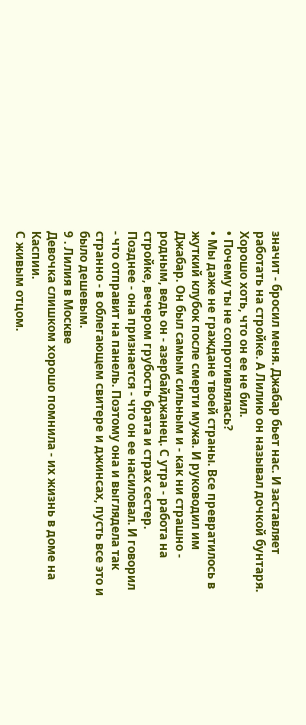значит - бросил меня. Джабар бьет нас. И заставляет работать на стройке. А Лилию он называл дочкой бунтаря. Хорошо хоть, что он ее не бил.
• Почему ты не сопротивлялась?
• Мы даже не граждане твоей страны. Все превратилось в жуткий клубок после смерти мужа. И руководил им Джабар. Он был самым сильным и - как ни страшно - родным, ведь он - азербайджанец. С утра - работа на стройке, вечером грубость брата и страх сестер.
Позднее - она признается - что он ее насиловал. И говорил - что отправит на панель. Поэтому она и выглядела так странно - в облегающем свитере и джинсах, пусть все это и было дешевым.
9 . Лилия в Москве
Девочка слишком хорошо помнила - их жизнь в доме на Каспии.
С живым отцом.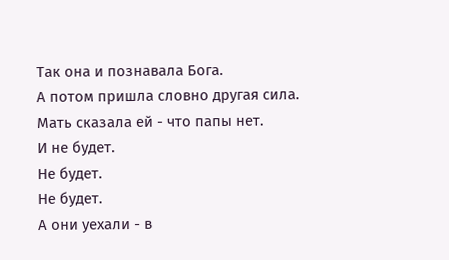Так она и познавала Бога.
А потом пришла словно другая сила.
Мать сказала ей - что папы нет.
И не будет.
Не будет.
Не будет.
А они уехали - в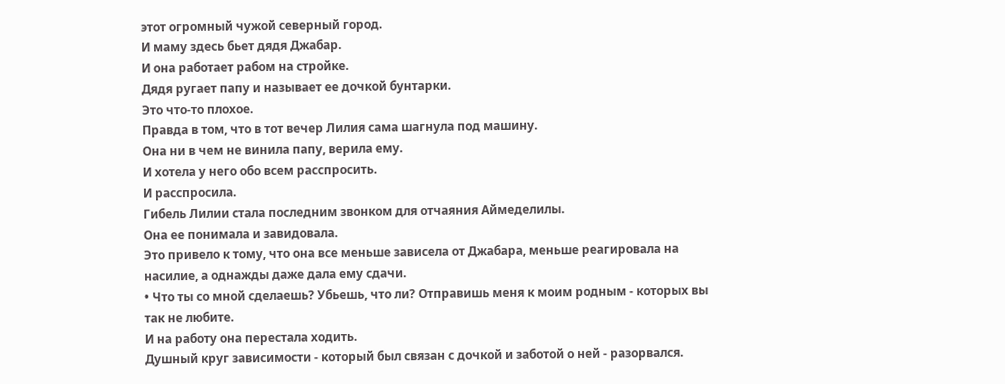этот огромный чужой северный город.
И маму здесь бьет дядя Джабар.
И она работает рабом на стройке.
Дядя ругает папу и называет ее дочкой бунтарки.
Это что-то плохое.
Правда в том, что в тот вечер Лилия сама шагнула под машину.
Она ни в чем не винила папу, верила ему.
И хотела у него обо всем расспросить.
И расспросила.
Гибель Лилии стала последним звонком для отчаяния Аймеделилы.
Она ее понимала и завидовала.
Это привело к тому, что она все меньше зависела от Джабара, меньше реагировала на насилие, а однажды даже дала ему сдачи.
• Что ты со мной сделаешь? Убьешь, что ли? Отправишь меня к моим родным - которых вы так не любите.
И на работу она перестала ходить.
Душный круг зависимости - который был связан с дочкой и заботой о ней - разорвался.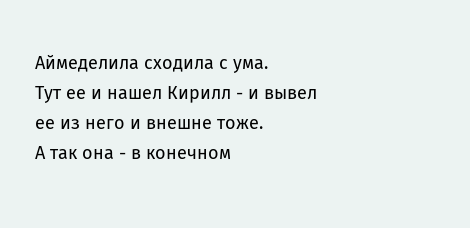Аймеделила сходила с ума.
Тут ее и нашел Кирилл - и вывел ее из него и внешне тоже.
А так она - в конечном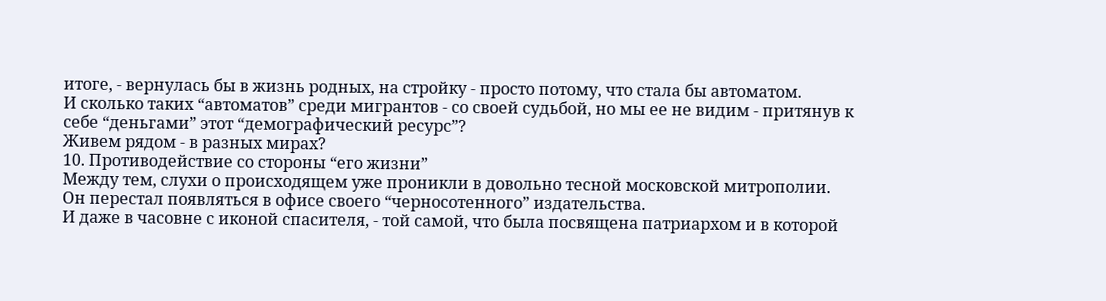итоге, - вернулась бы в жизнь родных, на стройку - просто потому, что стала бы автоматом.
И сколько таких “автоматов” среди мигрантов - со своей судьбой, но мы ее не видим - притянув к себе “деньгами” этот “демографический ресурс”?
Живем рядом - в разных мирах?
10. Противодействие со стороны “его жизни”
Между тем, слухи о происходящем уже проникли в довольно тесной московской митрополии.
Он перестал появляться в офисе своего “черносотенного” издательства.
И даже в часовне с иконой спасителя, - той самой, что была посвящена патриархом и в которой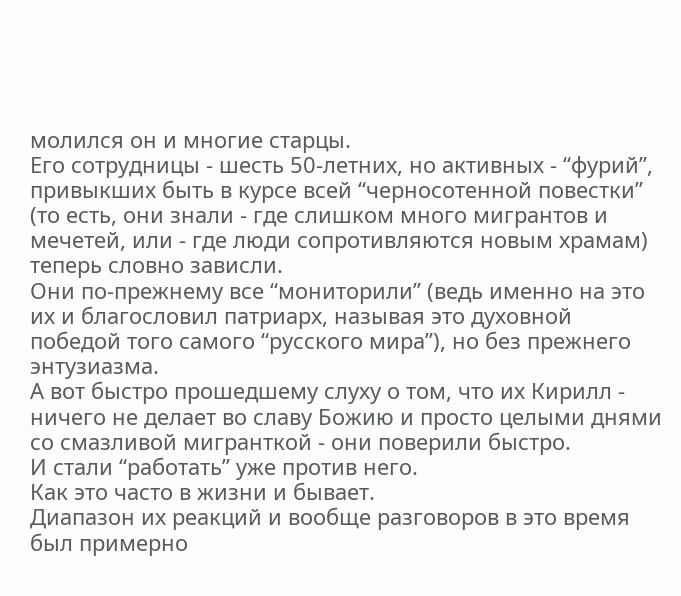молился он и многие старцы.
Его сотрудницы - шесть 50-летних, но активных - “фурий”, привыкших быть в курсе всей “черносотенной повестки” (то есть, они знали - где слишком много мигрантов и мечетей, или - где люди сопротивляются новым храмам) теперь словно зависли.
Они по-прежнему все “мониторили” (ведь именно на это их и благословил патриарх, называя это духовной победой того самого “русского мира”), но без прежнего энтузиазма.
А вот быстро прошедшему слуху о том, что их Кирилл - ничего не делает во славу Божию и просто целыми днями со смазливой мигранткой - они поверили быстро.
И стали “работать” уже против него.
Как это часто в жизни и бывает.
Диапазон их реакций и вообще разговоров в это время был примерно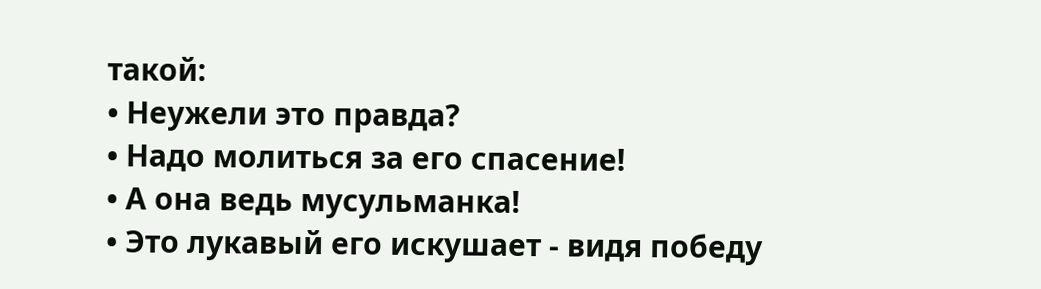такой:
• Неужели это правда?
• Надо молиться за его спасение!
• А она ведь мусульманка!
• Это лукавый его искушает - видя победу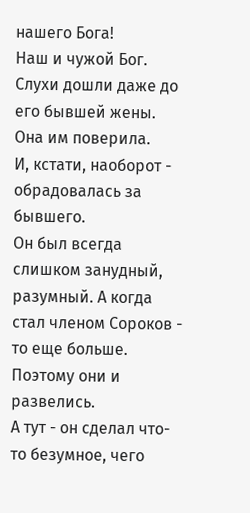нашего Бога!
Наш и чужой Бог.
Слухи дошли даже до его бывшей жены.
Она им поверила.
И, кстати, наоборот - обрадовалась за бывшего.
Он был всегда слишком занудный, разумный. А когда стал членом Сороков - то еще больше. Поэтому они и развелись.
А тут - он сделал что-то безумное, чего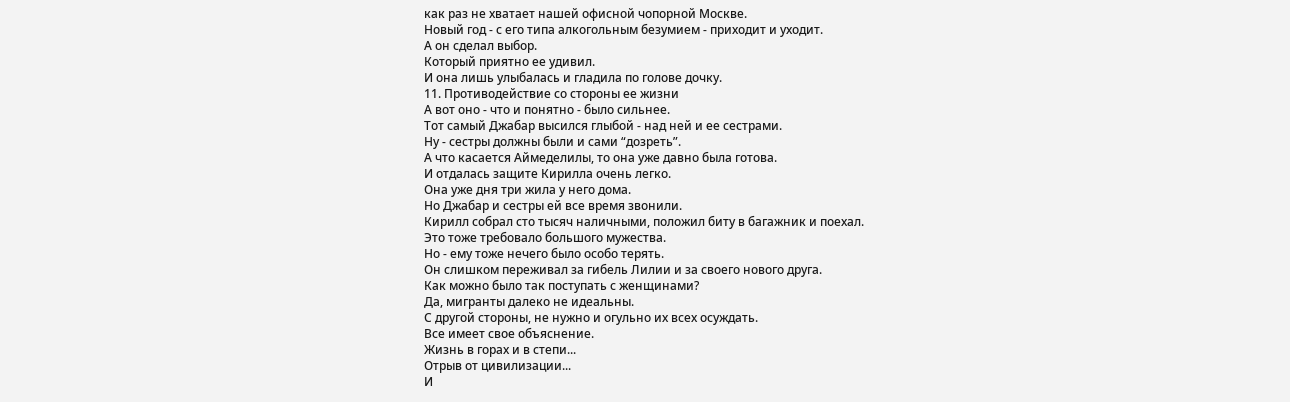как раз не хватает нашей офисной чопорной Москве.
Новый год - с его типа алкогольным безумием - приходит и уходит.
А он сделал выбор.
Который приятно ее удивил.
И она лишь улыбалась и гладила по голове дочку.
11. Противодействие со стороны ее жизни
А вот оно - что и понятно - было сильнее.
Тот самый Джабар высился глыбой - над ней и ее сестрами.
Ну - сестры должны были и сами “дозреть”.
А что касается Аймеделилы, то она уже давно была готова.
И отдалась защите Кирилла очень легко.
Она уже дня три жила у него дома.
Но Джабар и сестры ей все время звонили.
Кирилл собрал сто тысяч наличными, положил биту в багажник и поехал.
Это тоже требовало большого мужества.
Но - ему тоже нечего было особо терять.
Он слишком переживал за гибель Лилии и за своего нового друга.
Как можно было так поступать с женщинами?
Да, мигранты далеко не идеальны.
С другой стороны, не нужно и огульно их всех осуждать.
Все имеет свое объяснение.
Жизнь в горах и в степи...
Отрыв от цивилизации...
И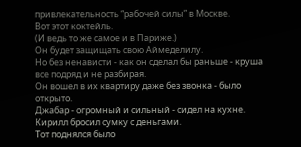привлекательность “рабочей силы” в Москве.
Вот этот коктейль.
(И ведь то же самое и в Париже.)
Он будет защищать свою Аймеделилу.
Но без ненависти - как он сделал бы раньше - круша все подряд и не разбирая.
Он вошел в их квартиру даже без звонка - было открыто.
Джабар - огромный и сильный - сидел на кухне.
Кирилл бросил сумку с деньгами.
Тот поднялся было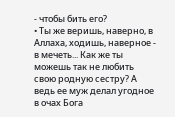- чтобы бить его?
• Ты же веришь, наверно, в Аллаха, ходишь, наверное - в мечеть... Как же ты можешь так не любить свою родную сестру? А ведь ее муж делал угодное в очах Бога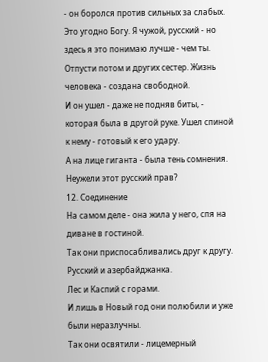- он боролся против сильных за слабых. Это угодно Богу. Я чужой, русский - но здесь я это понимаю лучше - чем ты. Отпусти потом и других сестер. Жизнь человека - создана свободной.
И он ушел - даже не подняв биты, - которая была в другой руке. Ушел спиной к нему - готовый к его удару.
А на лице гиганта - была тень сомнения.
Неужели этот русский прав?
12. Соединение
На самом деле - она жила у него, спя на диване в гостиной.
Так они приспосабливались друг к другу.
Русский и азербайджанка.
Лес и Каспий с горами.
И лишь в Новый год они полюбили и уже были неразлучны.
Так они освятили - лицемерный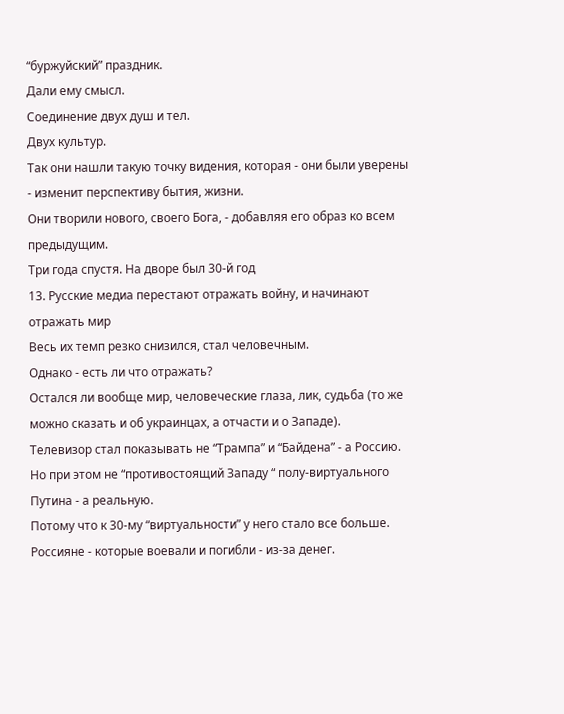“буржуйский” праздник.
Дали ему смысл.
Соединение двух душ и тел.
Двух культур.
Так они нашли такую точку видения, которая - они были уверены - изменит перспективу бытия, жизни.
Они творили нового, своего Бога, - добавляя его образ ко всем предыдущим.
Три года спустя. На дворе был 30-й год
13. Русские медиа перестают отражать войну, и начинают отражать мир
Весь их темп резко снизился, стал человечным.
Однако - есть ли что отражать?
Остался ли вообще мир, человеческие глаза, лик, судьба (то же можно сказать и об украинцах, а отчасти и о Западе).
Телевизор стал показывать не “Трампа” и “Байдена” - а Россию.
Но при этом не “противостоящий Западу “ полу-виртуального Путина - а реальную.
Потому что к 30-му “виртуальности” у него стало все больше.
Россияне - которые воевали и погибли - из-за денег.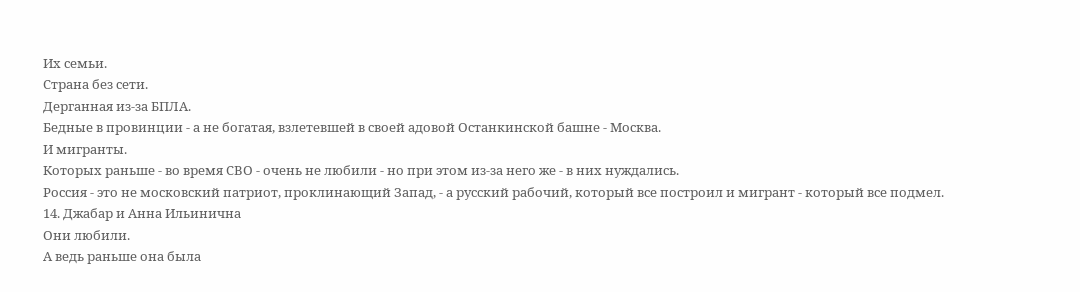Их семьи.
Страна без сети.
Дерганная из-за БПЛА.
Бедные в провинции - а не богатая, взлетевшей в своей адовой Останкинской башне - Москва.
И мигранты.
Которых раньше - во время СВО - очень не любили - но при этом из-за него же - в них нуждались.
Россия - это не московский патриот, проклинающий Запад, - а русский рабочий, который все построил и мигрант - который все подмел.
14. Джабар и Анна Ильинична
Они любили.
А ведь раньше она была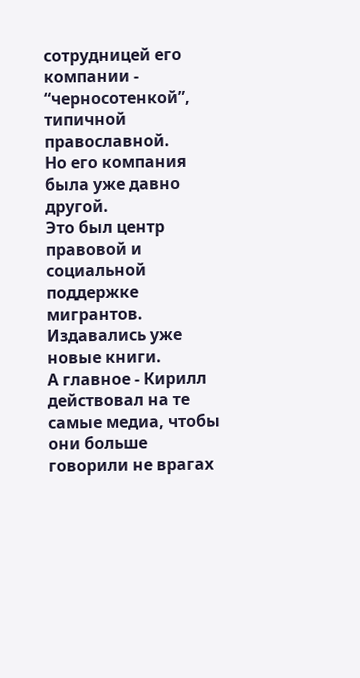сотрудницей его компании - “черносотенкой”, типичной православной.
Но его компания была уже давно другой.
Это был центр правовой и социальной поддержке мигрантов.
Издавались уже новые книги.
А главное - Кирилл действовал на те самые медиа, чтобы они больше говорили не врагах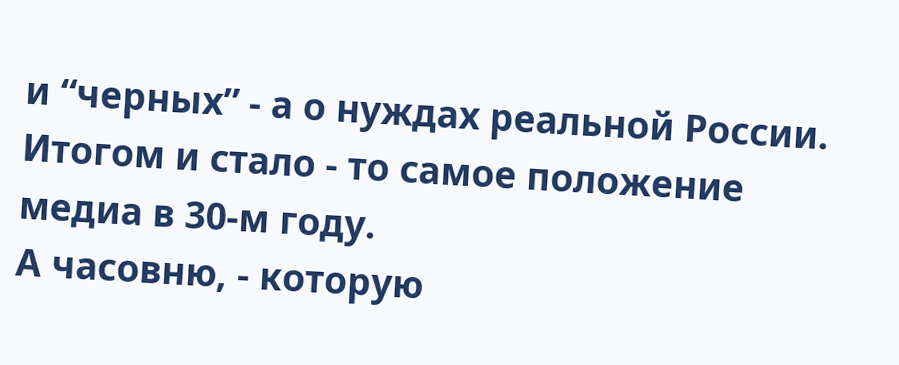и “черных” - а о нуждах реальной России.
Итогом и стало - то самое положение медиа в 30-м году.
А часовню, - которую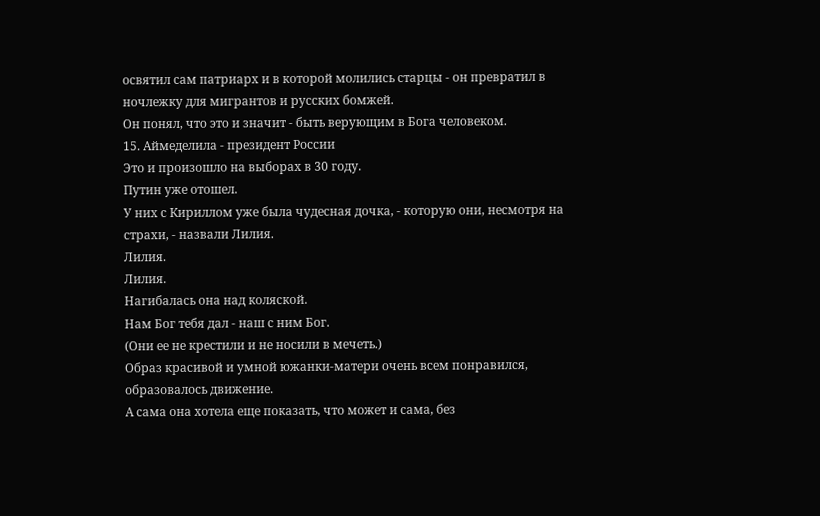освятил сам патриарх и в которой молились старцы - он превратил в ночлежку для мигрантов и русских бомжей.
Он понял, что это и значит - быть верующим в Бога человеком.
15. Аймеделила - президент России
Это и произошло на выборах в 30 году.
Путин уже отошел.
У них с Кириллом уже была чудесная дочка, - которую они, несмотря на страхи, - назвали Лилия.
Лилия.
Лилия.
Нагибалась она над коляской.
Нам Бог тебя дал - наш с ним Бог.
(Они ее не крестили и не носили в мечеть.)
Образ красивой и умной южанки-матери очень всем понравился, образовалось движение.
А сама она хотела еще показать, что может и сама, без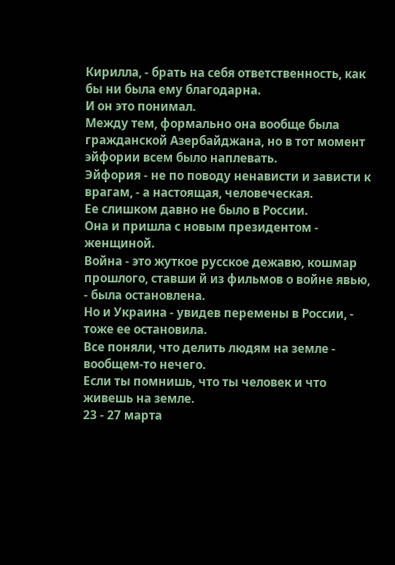Кирилла, - брать на себя ответственность, как бы ни была ему благодарна.
И он это понимал.
Между тем, формально она вообще была гражданской Азербайджана, но в тот момент эйфории всем было наплевать.
Эйфория - не по поводу ненависти и зависти к врагам, - а настоящая, человеческая.
Ее слишком давно не было в России.
Она и пришла с новым президентом - женщиной.
Война - это жуткое русское дежавю, кошмар прошлого, ставши й из фильмов о войне явью, - была остановлена.
Но и Украина - увидев перемены в России, - тоже ее остановила.
Все поняли, что делить людям на земле - вообщем-то нечего.
Если ты помнишь, что ты человек и что живешь на земле.
23 - 27 марта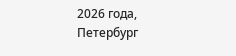2026 года,
Петербург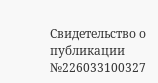Свидетельство о публикации №226033100327